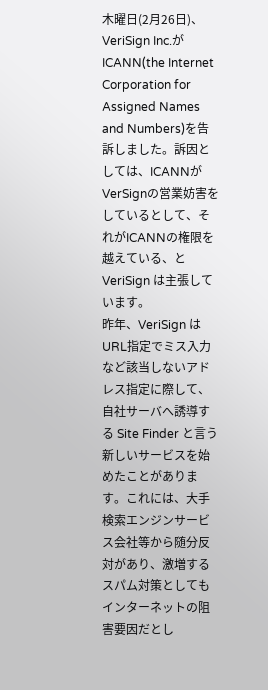木曜日(2月26日)、 VeriSign Inc.が ICANN(the Internet Corporation for Assigned Names and Numbers)を告訴しました。訴因としては、ICANNがVerSignの営業妨害をしているとして、それがICANNの権限を越えている、と VeriSign は主張しています。
昨年、VeriSign はURL指定でミス入力など該当しないアドレス指定に際して、自社サーバへ誘導する Site Finder と言う新しいサービスを始めたことがあります。これには、大手検索エンジンサービス会社等から随分反対があり、激増するスパム対策としてもインターネットの阻害要因だとし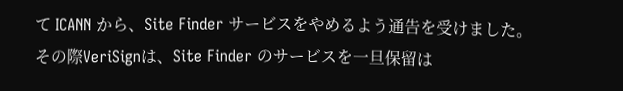て ICANN から、Site Finder サービスをやめるよう通告を受けました。
その際VeriSignは、Site Finder のサービスを一旦保留は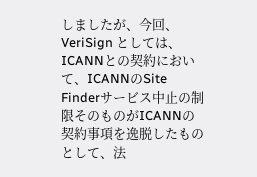しましたが、今回、VeriSign としては、ICANNとの契約において、ICANNのSite Finderサービス中止の制限そのものがICANNの契約事項を逸脱したものとして、法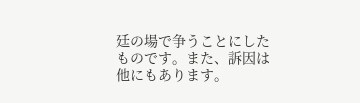廷の場で争うことにしたものです。また、訴因は他にもあります。